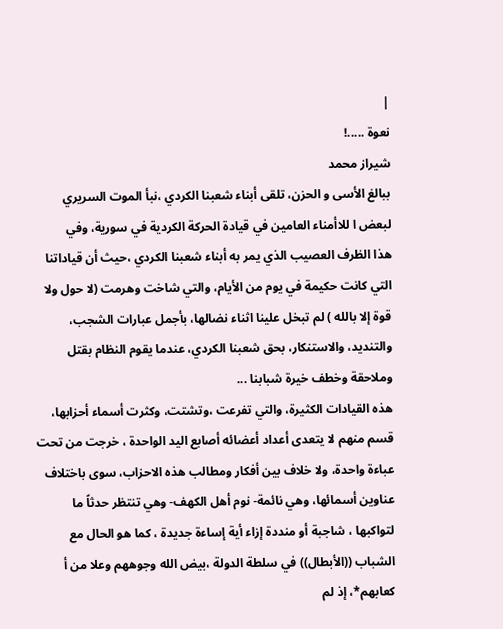|
نعوة .....!
شيراز محمد
ببالغ الأسى و الحزن، تلقى أبناء شعبنا الكردي ،نبأ الموت السريري
لبعض ا للاأمناء العامين في قيادة الحركة الكردية في سورية، وفي
هذا الظرف العصيب الذي يمر به أبناء شعبنا الكردي ،حيث أن قياداتنا
التي كانت حكيمة في يوم من الأيام، والتي شاخت وهرمت (لا حول ولا
قوة إلا بالله ) لم تبخل علينا اثناء نضالها، بأجمل عبارات الشجب،
والتنديد، والاستنكار، بحق شعبنا الكردي، عندما يقوم النظام بقتل
وملاحقة وخطف خيرة شبابنا ...
هذه القيادات الكثيرة، والتي تفرعت ،وتشتت، وكثرت أسماء أحزابها،
قسم منهم لا يتعدى أعداد أعضائه أصابع اليد الواحدة ، خرجت من تحت
عباءة واحدة، ولا خلاف بين أفكار ومطالب هذه الاحزاب، سوى باختلاف
عناوين أسمائها، وهي نائمة- نوم أهل الكهف- وهي تنتظر حدثاً ما
لتواكبها ، شاجبة أو منددة إزاء أية إساءة جديدة ، كما هو الحال مع
الشباب ((الأبطال)) في سلطة الدولة ،بيض الله وجوههم وعلا من أ
كعابهم*، إذ لم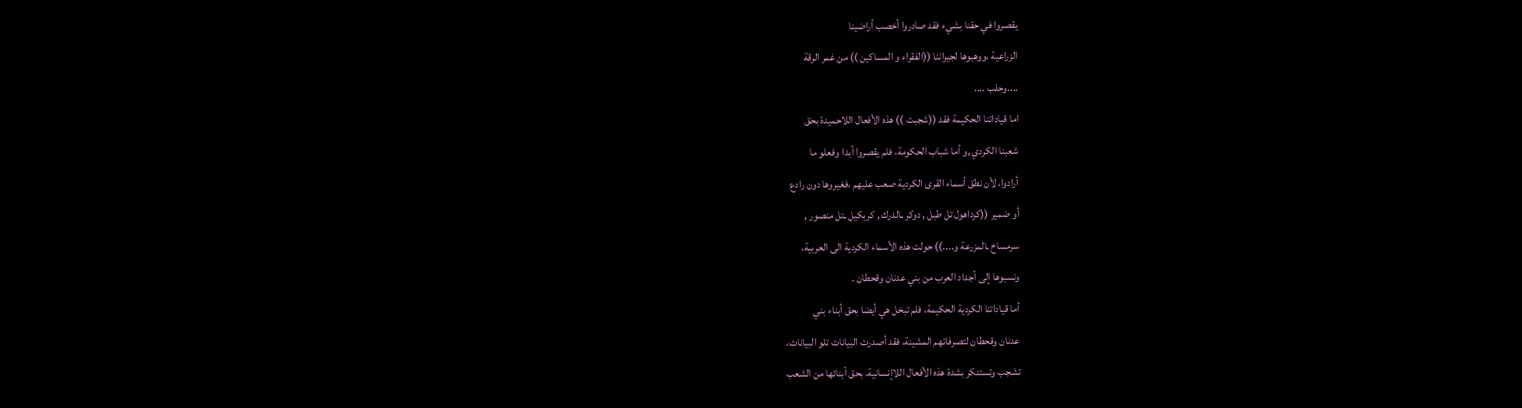يقصروا في حقنا بشيء فقد صادروا أخصب أراضينا
الزراعية ،ووهبوها لجيراننا ((الفقراء و المساكين )) من غمر الرقة
....وحلب ....
اما قياداتنا الحكيمة فقد ((شجبت )) هذه الأفعال اللاحميدة بحق
شعبنا الكردي ,و أما شباب الحكومة، فلم يقصروا أبدا وفعلو ما
أرادوا، لأن نطق أسماء القرى الكردية صعب عليهم ،فغيروها دون رادع
أو ضمير ((كرداهول تل طبل , دوكر ـالدرك , كربكيل ـتل منصور ,
سرمساخ ـالمزرعة و....)) حولت هذه الأسماء الكردية الى العربية،
ونسبوها إلى أجداد العرب من بني عدنان وقحطان .
أما قياداتنا الكردية الحكيمة، فلم تبخل هي أيضا بحق أبناء بني
عدنان وقحطان لتصرفاتهم المشينة، فقد أصدرت البيانات تلو البيانات،
تشجب وتستنكر بشدة هذه الأفعال اللاإنسانية، بحق أبنائها من الشعب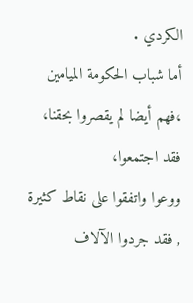الكردي .
أما شباب الحكومة الميامين ،فهم أيضا لم يقصروا بحقنا، فقد اجتمعوا،
ووعوا واتفقوا على نقاط كثيرة , فقد جردوا الآلاف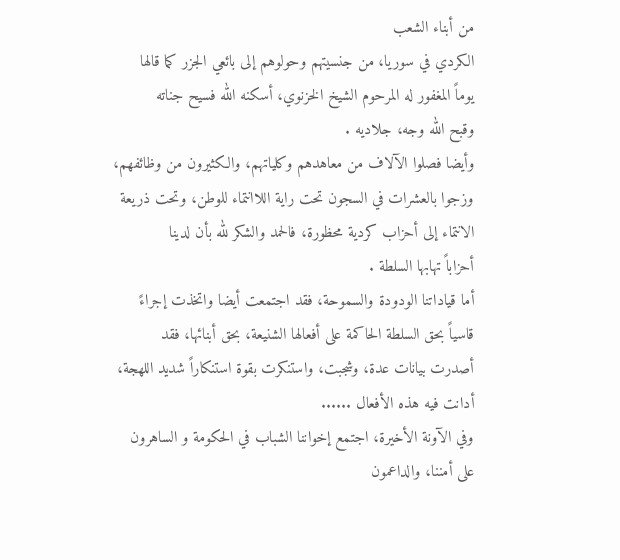من أبناء الشعب
الكردي في سوريا، من جنسيتهم وحولوهم إلى بائعي الجزر كما قالها
يوماً المغفور له المرحوم الشيخ الخزنوي، أسكنه الله فسيح جناته
وقبح الله وجه، جلاديه .
وأيضا فصلوا الآلاف من معاهدهم وكلياتهم، والكثيرون من وظائفهم،
وزجوا بالعشرات في السجون تحت راية اللاانتماء للوطن، وتحت ذريعة
الانتماء إلى أحزاب كردية محظورة، فالحمد والشكر لله بأن لدينا
أحزاباً تهابها السلطة .
أما قياداتنا الودودة والسموحة، فقد اجتمعت أيضا واتخذت إجراءً
قاسياً بحق السلطة الحاكمة على أفعالها الشنيعة، بحق أبنائها، فقد
أصدرت بيانات عدة، وشجبت، واستنكرت بقوة استنكاراً شديد اللهجة،
أدانت فيه هذه الأفعال ......
وفي الآونة الأخيرة، اجتمع إخواننا الشباب في الحكومة و الساهرون
على أمننا، والداعمون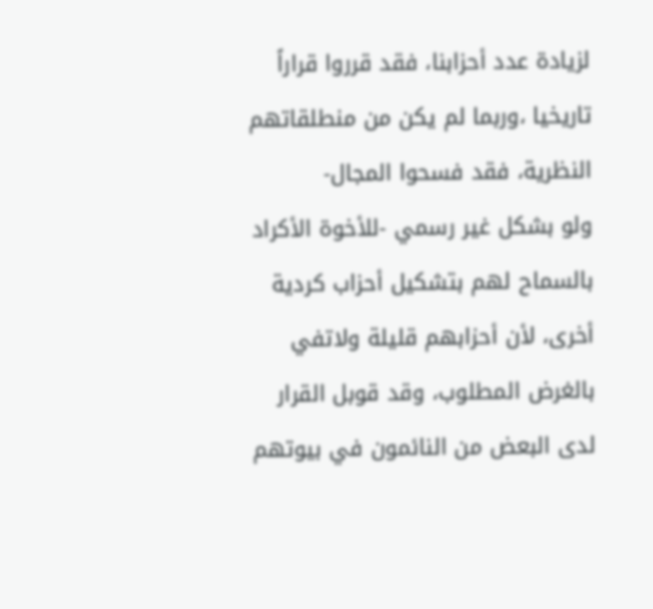لزيادة عدد أحزابنا، فقد قرروا قراراً
تاريخيا ،وربما لم يكن من منطلقاتهم النظرية، فقد فسحوا المجال-
ولو بشكل غير رسمي -للأخوة الأكراد بالسماح لهم بتشكيل أحزاب كردية
أخرى، لأن أحزابهم قليلة ولاتفي بالغرض المطلوب، وقد قوبل القرار
لدى البعض من النائمون في بيوتهم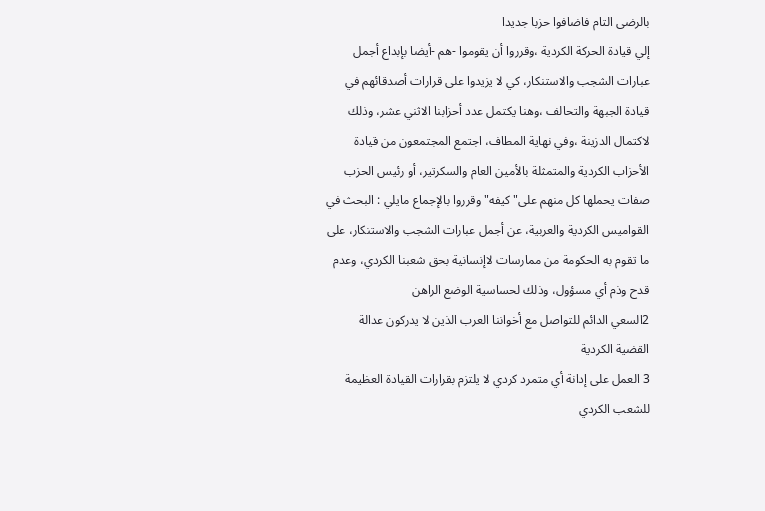بالرضى التام فاضافوا حزبا جديدا
إلي قيادة الحركة الكردية ،وقرروا أن يقوموا -هم -أيضا بإبداع أجمل
عبارات الشجب والاستنكار، كي لا يزيدوا على قرارات أصدقائهم في
قيادة الجبهة والتحالف ،وهنا يكتمل عدد أحزابنا الاثني عشر، وذلك
لاكتمال الدزينة ،وفي نهاية المطاف، اجتمع المجتمعون من قيادة
الأحزاب الكردية والمتمثلة بالأمين العام والسكرتير، أو رئيس الحزب
صفات يحملها كل منهم على" كيفه" وقرروا بالإجماع مايلي : البحث في
القواميس الكردية والعربية، عن أجمل عبارات الشجب والاستنكار، على
ما تقوم به الحكومة من ممارسات لاإنسانية بحق شعبنا الكردي، وعدم
قدح وذم أي مسؤول، وذلك لحساسية الوضع الراهن
2السعي الدائم للتواصل مع أخواننا العرب الذين لا يدركون عدالة
القضية الكردية
3 العمل على إدانة أي متمرد كردي لا يلتزم بقرارات القيادة العظيمة
للشعب الكردي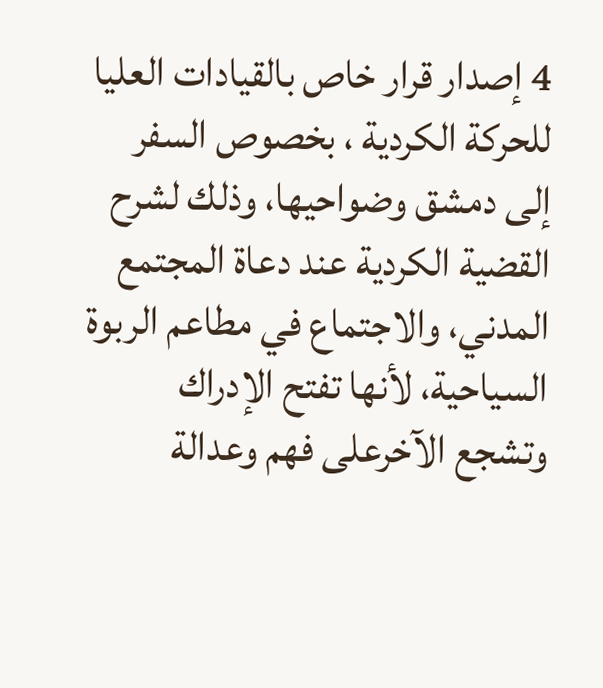4 إصدار قرار خاص بالقيادات العليا للحركة الكردية ، بخصوص السفر
إلى دمشق وضواحيها، وذلك لشرح القضية الكردية عند دعاة المجتمع
المدني، والاجتماع في مطاعم الربوة السياحية، لأنها تفتح الإدراك
وتشجع الآخرعلى فهم وعدالة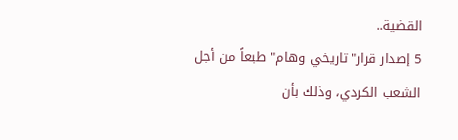القضية..
5 إصدار قرار"تاريخي وهام" طبعاً من أجل الشعب الكردي، وذلك بأن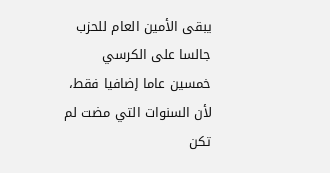يبقى الأمين العام للحزب جالسا على الكرسي خمسين عاما إضافيا فقط،
لأن السنوات التي مضت لم تكن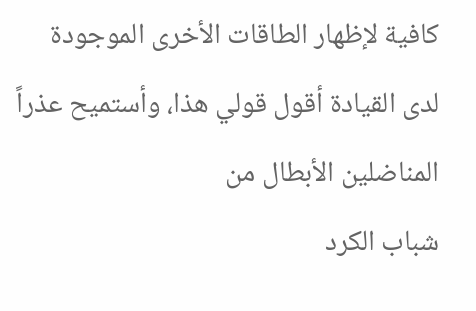كافية لإظهار الطاقات الأخرى الموجودة
لدى القيادة أقول قولي هذا، وأستميح عذراً المناضلين الأبطال من
شباب الكرد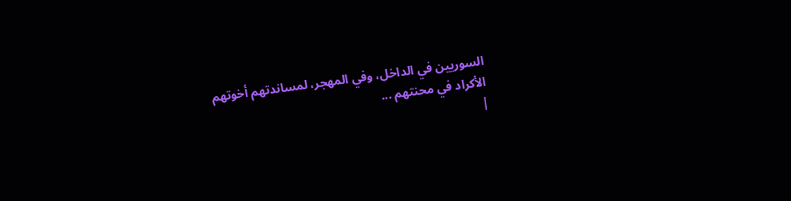السوريين في الداخل، وفي المهجر، لمساندتهم أخوتهم
الأكراد في محنتهم ...
|